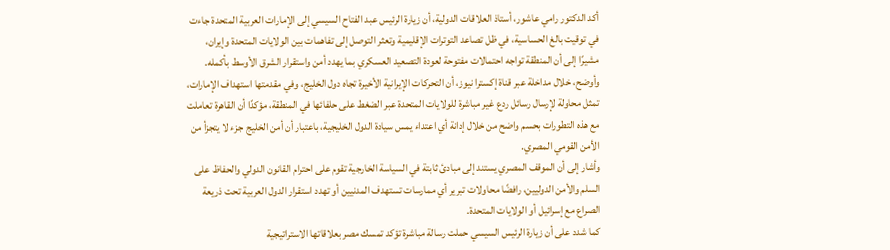أكد الدكتور رامي عاشور، أستاذ العلاقات الدولية، أن زيارة الرئيس عبد الفتاح السيسي إلى الإمارات العربية المتحدة جاءت في توقيت بالغ الحساسية، في ظل تصاعد التوترات الإقليمية وتعثر التوصل إلى تفاهمات بين الولايات المتحدة وإيران، مشيرًا إلى أن المنطقة تواجه احتمالات مفتوحة لعودة التصعيد العسكري بما يهدد أمن واستقرار الشرق الأوسط بأكمله.
وأوضح، خلال مداخلة عبر قناة إكسترا نيوز، أن التحركات الإيرانية الأخيرة تجاه دول الخليج، وفي مقدمتها استهداف الإمارات، تمثل محاولة لإرسال رسائل ردع غير مباشرة للولايات المتحدة عبر الضغط على حلفائها في المنطقة، مؤكدًا أن القاهرة تعاملت مع هذه التطورات بحسم واضح من خلال إدانة أي اعتداء يمس سيادة الدول الخليجية، باعتبار أن أمن الخليج جزء لا يتجزأ من الأمن القومي المصري.
وأشار إلى أن الموقف المصري يستند إلى مبادئ ثابتة في السياسة الخارجية تقوم على احترام القانون الدولي والحفاظ على السلم والأمن الدوليين، رافضًا محاولات تبرير أي ممارسات تستهدف المدنيين أو تهدد استقرار الدول العربية تحت ذريعة الصراع مع إسرائيل أو الولايات المتحدة.
كما شدد على أن زيارة الرئيس السيسي حملت رسالة مباشرة تؤكد تمسك مصر بعلاقاتها الاستراتيجية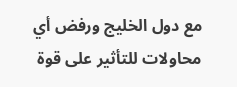مع دول الخليج ورفض أي محاولات للتأثير على قوة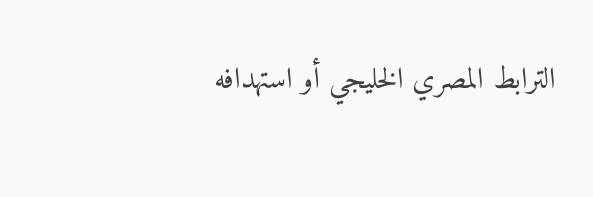الترابط المصري الخليجي أو استهدافه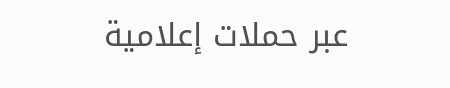عبر حملات إعلامية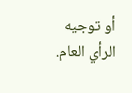أو توجيه الرأي العام.